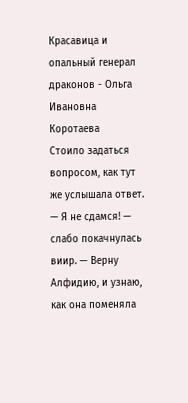Красавица и опальный генерал драконов - Ольга Ивановна Коротаева
Стоило задаться вопросом, как тут же услышала ответ.
— Я не сдамся! — слабо покачнулась виир. — Верну Алфидию, и узнаю, как она поменяла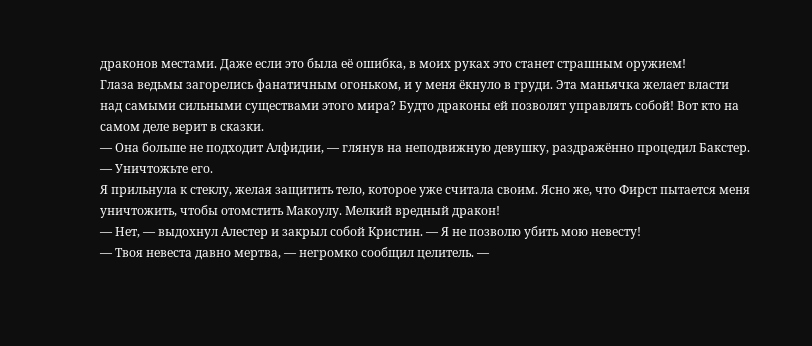драконов местами. Даже если это была её ошибка, в моих руках это станет страшным оружием!
Глаза ведьмы загорелись фанатичным огоньком, и у меня ёкнуло в груди. Эта маньячка желает власти над самыми сильными существами этого мира? Будто драконы ей позволят управлять собой! Вот кто на самом деле верит в сказки.
— Она больше не подходит Алфидии, — глянув на неподвижную девушку, раздражённо процедил Бакстер. — Уничтожьте его.
Я прильнула к стеклу, желая защитить тело, которое уже считала своим. Ясно же, что Фирст пытается меня уничтожить, чтобы отомстить Макоулу. Мелкий вредный дракон!
— Нет, — выдохнул Алестер и закрыл собой Кристин. — Я не позволю убить мою невесту!
— Твоя невеста давно мертва, — негромко сообщил целитель. —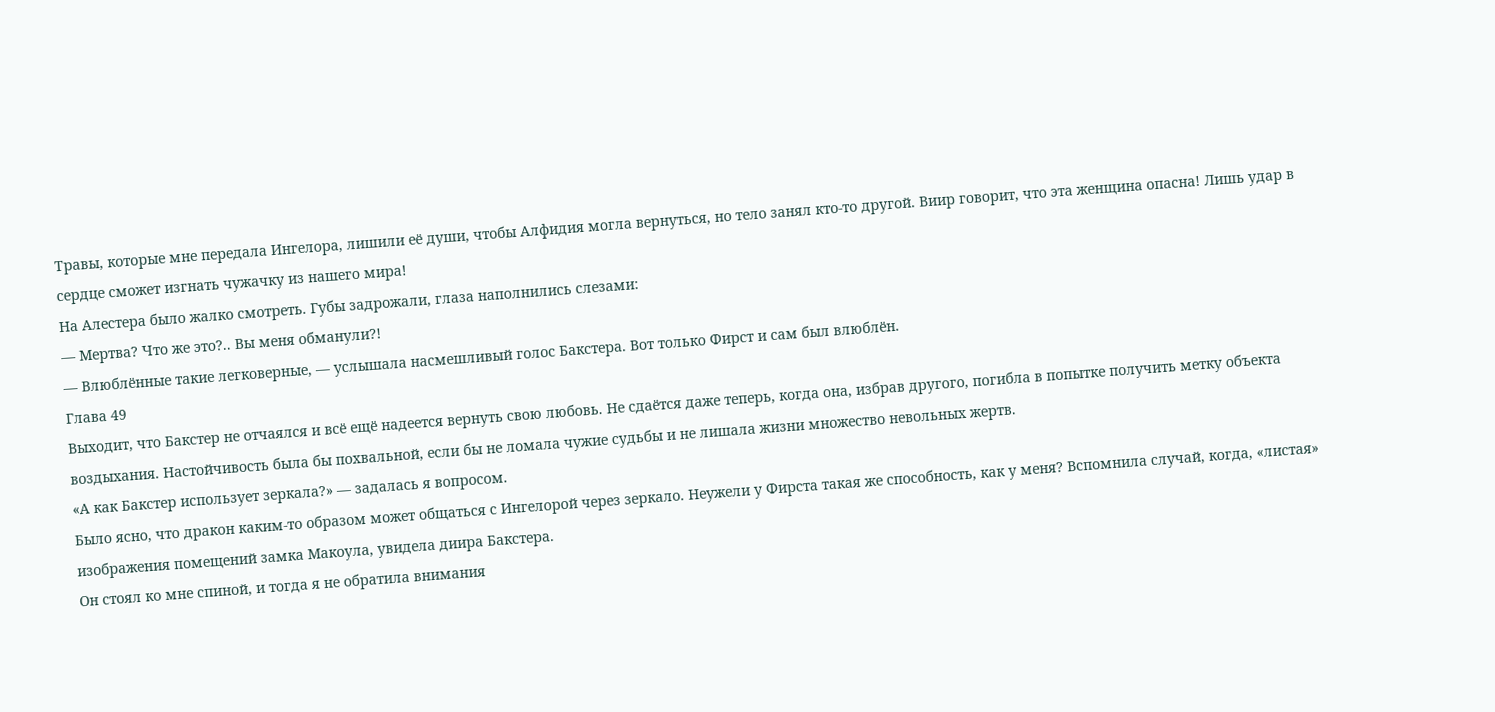Травы, которые мне передала Ингелора, лишили её души, чтобы Алфидия могла вернуться, но тело занял кто-то другой. Виир говорит, что эта женщина опасна! Лишь удар в сердце сможет изгнать чужачку из нашего мира!
На Алестера было жалко смотреть. Губы задрожали, глаза наполнились слезами:
— Мертва? Что же это?.. Вы меня обманули?!
— Влюблённые такие легковерные, — услышала насмешливый голос Бакстера. Вот только Фирст и сам был влюблён.
Глава 49
Выходит, что Бакстер не отчаялся и всё ещё надеется вернуть свою любовь. Не сдаётся даже теперь, когда она, избрав другого, погибла в попытке получить метку объекта воздыхания. Настойчивость была бы похвальной, если бы не ломала чужие судьбы и не лишала жизни множество невольных жертв.
«А как Бакстер использует зеркала?» — задалась я вопросом.
Было ясно, что дракон каким-то образом может общаться с Ингелорой через зеркало. Неужели у Фирста такая же способность, как у меня? Вспомнила случай, когда, «листая» изображения помещений замка Макоула, увидела диира Бакстера.
Он стоял ко мне спиной, и тогда я не обратила внимания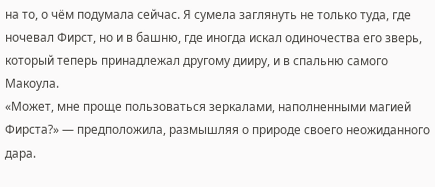на то, о чём подумала сейчас. Я сумела заглянуть не только туда, где ночевал Фирст, но и в башню, где иногда искал одиночества его зверь, который теперь принадлежал другому дииру, и в спальню самого Макоула.
«Может, мне проще пользоваться зеркалами, наполненными магией Фирста?» — предположила, размышляя о природе своего неожиданного дара.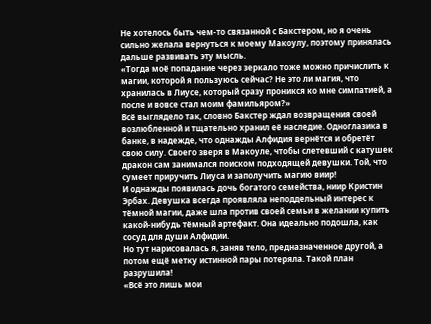Не хотелось быть чем-то связанной с Бакстером, но я очень сильно желала вернуться к моему Макоулу, поэтому принялась дальше развивать эту мысль.
«Тогда моё попадание через зеркало тоже можно причислить к магии, которой я пользуюсь сейчас? Не это ли магия, что хранилась в Лиусе, который сразу проникся ко мне симпатией, а после и вовсе стал моим фамильяром?»
Всё выглядело так, словно Бакстер ждал возвращения своей возлюбленной и тщательно хранил её наследие. Одноглазика в банке, в надежде, что однажды Алфидия вернётся и обретёт свою силу. Своего зверя в Макоуле, чтобы слетевший с катушек дракон сам занимался поиском подходящей девушки. Той, что сумеет приручить Лиуса и заполучить магию виир!
И однажды появилась дочь богатого семейства, ниир Кристин Эрбах. Девушка всегда проявляла неподдельный интерес к тёмной магии, даже шла против своей семьи в желании купить какой-нибудь тёмный артефакт. Она идеально подошла, как сосуд для души Алфидии.
Но тут нарисовалась я, заняв тело, предназначенное другой, а потом ещё метку истинной пары потеряла. Такой план разрушила!
«Всё это лишь мои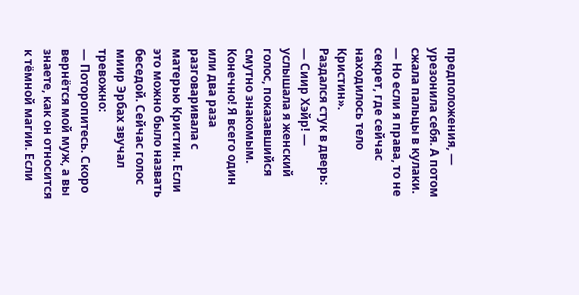предположения, — урезонила себя. А потом сжала пальцы в кулаки. — Но если я права, то не секрет, где сейчас находилось тело Кристин».
Раздался стук в дверь:
— Сиир Хэйр! — услышала я женский голос, показавшийся смутно знакомым.
Конечно! Я всего один или два раза разговаривала с матерью Кристин. Если это можно было назвать беседой. Сейчас голос миир Эрбах звучал тревожно:
— Поторопитесь. Скоро вернётся мой муж, а вы знаете, как он относится к тёмной магии. Если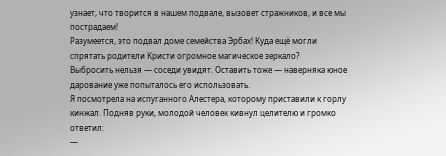узнает, что творится в нашем подвале, вызовет стражников, и все мы пострадаем!
Разумеется, это подвал доме семейства Эрбах! Куда ещё могли спрятать родители Кристи огромное магическое зеркало?
Выбросить нельзя — соседи увидят. Оставить тоже — наверняка юное дарование уже попыталось его использовать.
Я посмотрела на испуганного Алестера, которому приставили к горлу кинжал. Подняв руки, молодой человек кивнул целителю и громко ответил:
—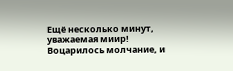Ещё несколько минут, уважаемая миир!
Воцарилось молчание, и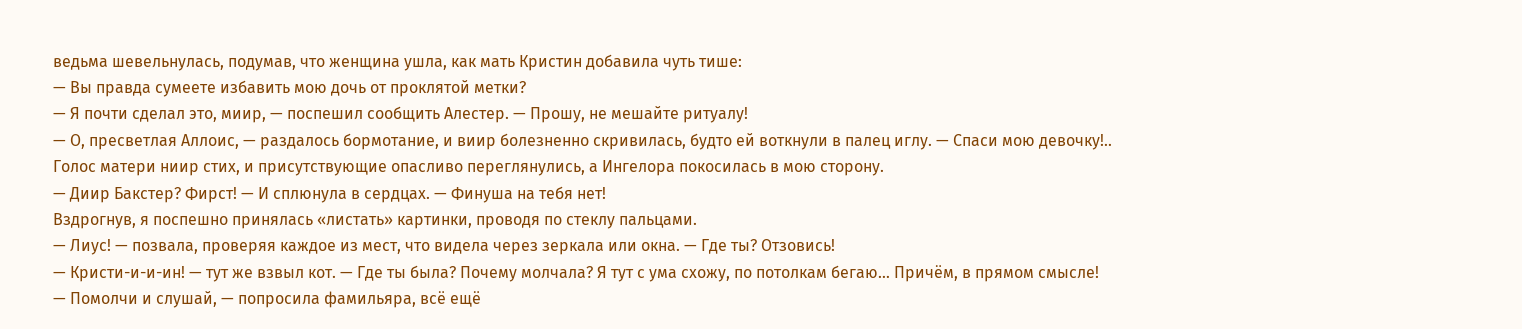ведьма шевельнулась, подумав, что женщина ушла, как мать Кристин добавила чуть тише:
— Вы правда сумеете избавить мою дочь от проклятой метки?
— Я почти сделал это, миир, — поспешил сообщить Алестер. — Прошу, не мешайте ритуалу!
— О, пресветлая Аллоис, — раздалось бормотание, и виир болезненно скривилась, будто ей воткнули в палец иглу. — Спаси мою девочку!..
Голос матери ниир стих, и присутствующие опасливо переглянулись, а Ингелора покосилась в мою сторону.
— Диир Бакстер? Фирст! — И сплюнула в сердцах. — Финуша на тебя нет!
Вздрогнув, я поспешно принялась «листать» картинки, проводя по стеклу пальцами.
— Лиус! — позвала, проверяя каждое из мест, что видела через зеркала или окна. — Где ты? Отзовись!
— Кристи-и-и-ин! — тут же взвыл кот. — Где ты была? Почему молчала? Я тут с ума схожу, по потолкам бегаю… Причём, в прямом смысле!
— Помолчи и слушай, — попросила фамильяра, всё ещё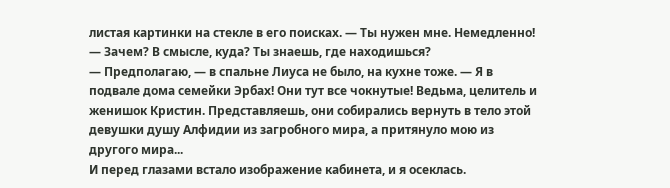листая картинки на стекле в его поисках. — Ты нужен мне. Немедленно!
— Зачем? В смысле, куда? Ты знаешь, где находишься?
— Предполагаю, — в спальне Лиуса не было, на кухне тоже. — Я в подвале дома семейки Эрбах! Они тут все чокнутые! Ведьма, целитель и женишок Кристин. Представляешь, они собирались вернуть в тело этой девушки душу Алфидии из загробного мира, а притянуло мою из другого мира...
И перед глазами встало изображение кабинета, и я осеклась.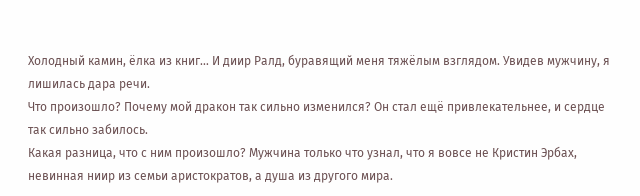Холодный камин, ёлка из книг… И диир Ралд, буравящий меня тяжёлым взглядом. Увидев мужчину, я лишилась дара речи.
Что произошло? Почему мой дракон так сильно изменился? Он стал ещё привлекательнее, и сердце так сильно забилось.
Какая разница, что с ним произошло? Мужчина только что узнал, что я вовсе не Кристин Эрбах, невинная ниир из семьи аристократов, а душа из другого мира.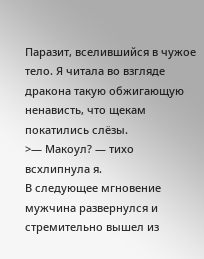Паразит, вселившийся в чужое тело. Я читала во взгляде дракона такую обжигающую ненависть, что щекам покатились слёзы.
>— Макоул? — тихо всхлипнула я.
В следующее мгновение мужчина развернулся и стремительно вышел из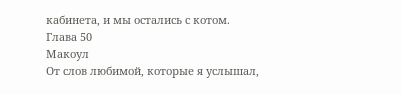кабинета, и мы остались с котом.
Глава 50
Макоул
От слов любимой, которые я услышал,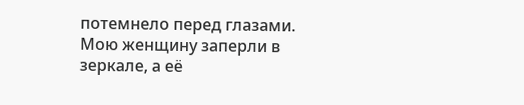потемнело перед глазами. Мою женщину заперли в зеркале, а её